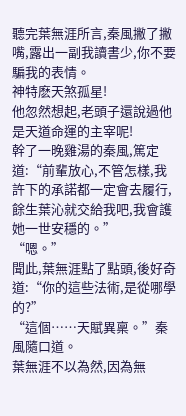聽完葉無涯所言,秦風撇了撇嘴,露出一副我讀書少,你不要騙我的表情。
神特麽天煞孤星!
他忽然想起,老頭子還說過他是天道命運的主宰呢!
幹了一晚雞湯的秦風,篤定道:“前輩放心,不管怎樣,我許下的承諾都一定會去履行,餘生葉沁就交給我吧,我會護她一世安穩的。”
“嗯。”
聞此,葉無涯點了點頭,後好奇道:“你的這些法術,是從哪學的?”
“這個……天賦異稟。”秦風隨口道。
葉無涯不以為然,因為無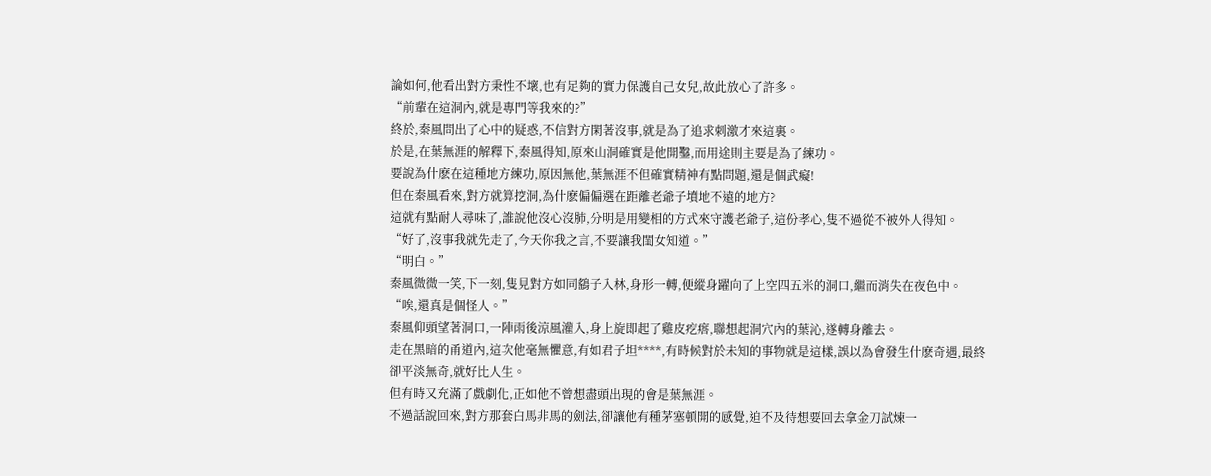論如何,他看出對方秉性不壞,也有足夠的實力保護自己女兒,故此放心了許多。
“前輩在這洞內,就是專門等我來的?”
終於,秦風問出了心中的疑惑,不信對方閑著沒事,就是為了追求刺激才來這裏。
於是,在葉無涯的解釋下,秦風得知,原來山洞確實是他開鑿,而用途則主要是為了練功。
要說為什麽在這種地方練功,原因無他,葉無涯不但確實精神有點問題,還是個武癡!
但在秦風看來,對方就算挖洞,為什麽偏偏選在距離老爺子墳地不遠的地方?
這就有點耐人尋味了,誰說他沒心沒肺,分明是用變相的方式來守護老爺子,這份孝心,隻不過從不被外人得知。
“好了,沒事我就先走了,今天你我之言,不要讓我閨女知道。”
“明白。”
秦風微微一笑,下一刻,隻見對方如同鷂子入林,身形一轉,便縱身躍向了上空四五米的洞口,繼而消失在夜色中。
“唉,還真是個怪人。”
秦風仰頭望著洞口,一陣雨後涼風灌入,身上旋即起了雞皮疙瘩,聯想起洞穴內的葉沁,遂轉身離去。
走在黑暗的甬道內,這次他毫無懼意,有如君子坦****,有時候對於未知的事物就是這樣,誤以為會發生什麽奇遇,最終卻平淡無奇,就好比人生。
但有時又充滿了戲劇化,正如他不曾想盡頭出現的會是葉無涯。
不過話說回來,對方那套白馬非馬的劍法,卻讓他有種茅塞頓開的感覺,迫不及待想要回去拿金刀試煉一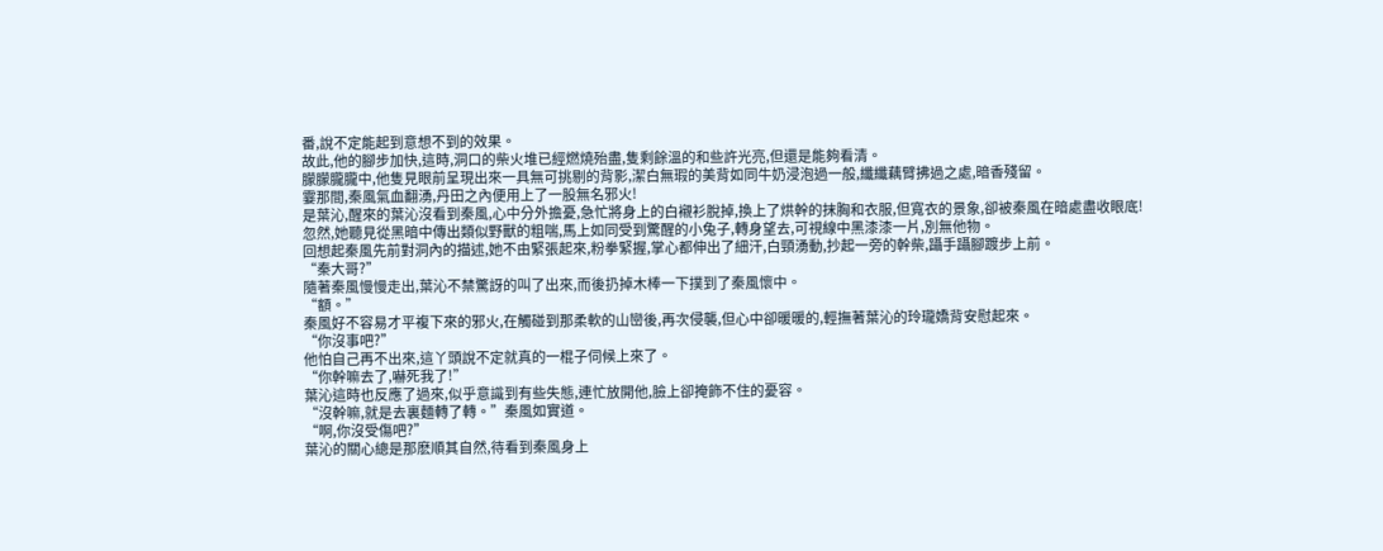番,說不定能起到意想不到的效果。
故此,他的腳步加快,這時,洞口的柴火堆已經燃燒殆盡,隻剩餘溫的和些許光亮,但還是能夠看清。
朦朦朧朧中,他隻見眼前呈現出來一具無可挑剔的背影,潔白無瑕的美背如同牛奶浸泡過一般,纖纖藕臂拂過之處,暗香殘留。
霎那間,秦風氣血翻湧,丹田之內便用上了一股無名邪火!
是葉沁,醒來的葉沁沒看到秦風,心中分外擔憂,急忙將身上的白襯衫脫掉,換上了烘幹的抹胸和衣服,但寬衣的景象,卻被秦風在暗處盡收眼底!
忽然,她聽見從黑暗中傳出類似野獸的粗喘,馬上如同受到驚醒的小兔子,轉身望去,可視線中黑漆漆一片,別無他物。
回想起秦風先前對洞內的描述,她不由緊張起來,粉拳緊握,掌心都伸出了細汗,白頸湧動,抄起一旁的幹柴,躡手躡腳踱步上前。
“秦大哥?”
隨著秦風慢慢走出,葉沁不禁驚訝的叫了出來,而後扔掉木棒一下撲到了秦風懷中。
“額。”
秦風好不容易才平複下來的邪火,在觸碰到那柔軟的山巒後,再次侵襲,但心中卻暖暖的,輕撫著葉沁的玲瓏嬌背安慰起來。
“你沒事吧?”
他怕自己再不出來,這丫頭說不定就真的一棍子伺候上來了。
“你幹嘛去了,嚇死我了!”
葉沁這時也反應了過來,似乎意識到有些失態,連忙放開他,臉上卻掩飾不住的憂容。
“沒幹嘛,就是去裏麵轉了轉。”秦風如實道。
“啊,你沒受傷吧?”
葉沁的關心總是那麽順其自然,待看到秦風身上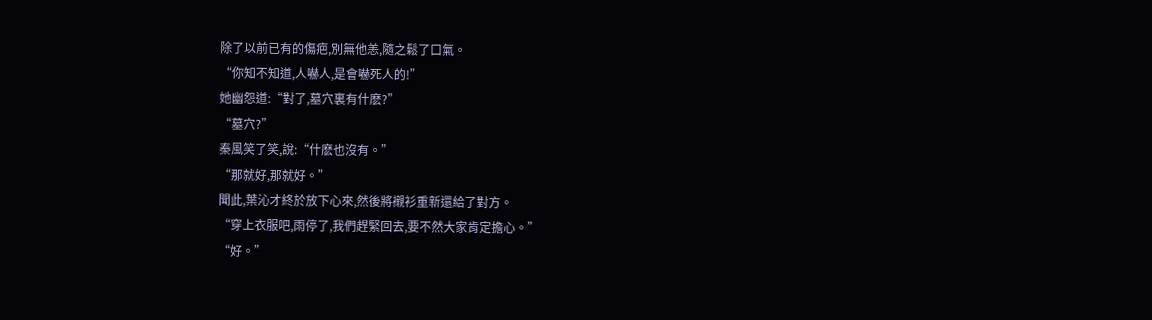除了以前已有的傷疤,別無他恙,隨之鬆了口氣。
“你知不知道,人嚇人,是會嚇死人的!”
她幽怨道:“對了,墓穴裏有什麽?”
“墓穴?”
秦風笑了笑,說:“什麽也沒有。”
“那就好,那就好。”
聞此,葉沁才終於放下心來,然後將襯衫重新還給了對方。
“穿上衣服吧,雨停了,我們趕緊回去,要不然大家肯定擔心。”
“好。”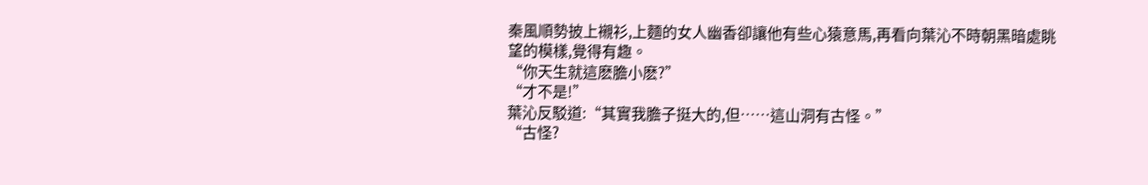秦風順勢披上襯衫,上麵的女人幽香卻讓他有些心猿意馬,再看向葉沁不時朝黑暗處眺望的模樣,覺得有趣。
“你天生就這麽膽小麽?”
“才不是!”
葉沁反駁道:“其實我膽子挺大的,但……這山洞有古怪。”
“古怪?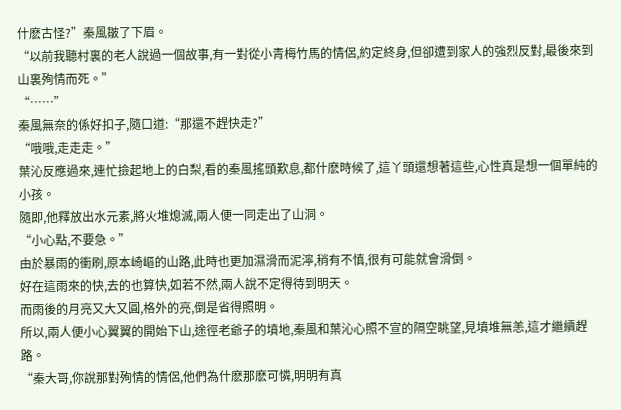什麽古怪?”秦風皺了下眉。
“以前我聽村裏的老人說過一個故事,有一對從小青梅竹馬的情侶,約定終身,但卻遭到家人的強烈反對,最後來到山裏殉情而死。”
“……”
秦風無奈的係好扣子,隨口道:“那還不趕快走?”
“哦哦,走走走。”
葉沁反應過來,連忙撿起地上的白梨,看的秦風搖頭歎息,都什麽時候了,這丫頭還想著這些,心性真是想一個單純的小孩。
隨即,他釋放出水元素,將火堆熄滅,兩人便一同走出了山洞。
“小心點,不要急。”
由於暴雨的衝刷,原本崎嶇的山路,此時也更加濕滑而泥濘,稍有不慎,很有可能就會滑倒。
好在這雨來的快,去的也算快,如若不然,兩人說不定得待到明天。
而雨後的月亮又大又圓,格外的亮,倒是省得照明。
所以,兩人便小心翼翼的開始下山,途徑老爺子的墳地,秦風和葉沁心照不宣的隔空眺望,見墳堆無恙,這才繼續趕路。
“秦大哥,你說那對殉情的情侶,他們為什麽那麽可憐,明明有真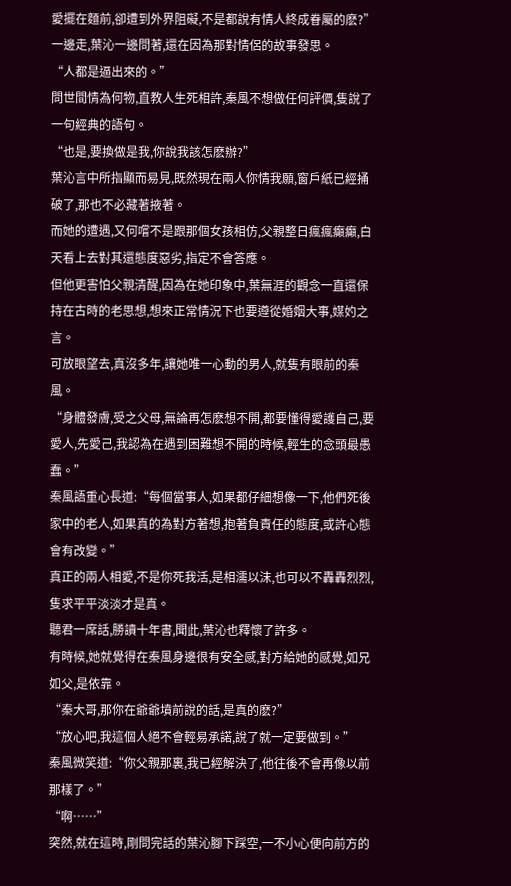愛擺在麵前,卻遭到外界阻礙,不是都說有情人終成眷屬的麽?”
一邊走,葉沁一邊問著,還在因為那對情侶的故事發思。
“人都是逼出來的。”
問世間情為何物,直教人生死相許,秦風不想做任何評價,隻說了一句經典的語句。
“也是,要換做是我,你說我該怎麽辦?”
葉沁言中所指顯而易見,既然現在兩人你情我願,窗戶紙已經捅破了,那也不必藏著掖著。
而她的遭遇,又何嚐不是跟那個女孩相仿,父親整日瘋瘋癲癲,白天看上去對其還態度惡劣,指定不會答應。
但他更害怕父親清醒,因為在她印象中,葉無涯的觀念一直還保持在古時的老思想,想來正常情況下也要遵從婚姻大事,媒妁之言。
可放眼望去,真沒多年,讓她唯一心動的男人,就隻有眼前的秦風。
“身體發膚,受之父母,無論再怎麽想不開,都要懂得愛護自己,要愛人,先愛己,我認為在遇到困難想不開的時候,輕生的念頭最愚蠢。”
秦風語重心長道:“每個當事人,如果都仔細想像一下,他們死後家中的老人,如果真的為對方著想,抱著負責任的態度,或許心態會有改變。”
真正的兩人相愛,不是你死我活,是相濡以沫,也可以不轟轟烈烈,隻求平平淡淡才是真。
聽君一席話,勝讀十年書,聞此,葉沁也釋懷了許多。
有時候,她就覺得在秦風身邊很有安全感,對方給她的感覺,如兄如父,是依靠。
“秦大哥,那你在爺爺墳前說的話,是真的麽?”
“放心吧,我這個人絕不會輕易承諾,說了就一定要做到。”
秦風微笑道:“你父親那裏,我已經解決了,他往後不會再像以前那樣了。”
“啊……”
突然,就在這時,剛問完話的葉沁腳下踩空,一不小心便向前方的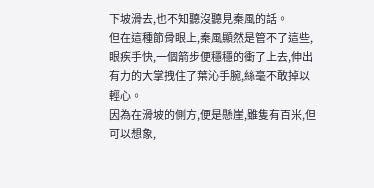下坡滑去,也不知聽沒聽見秦風的話。
但在這種節骨眼上,秦風顯然是管不了這些,眼疾手快,一個箭步便穩穩的衝了上去,伸出有力的大掌拽住了葉沁手腕,絲毫不敢掉以輕心。
因為在滑坡的側方,便是懸崖,雖隻有百米,但可以想象,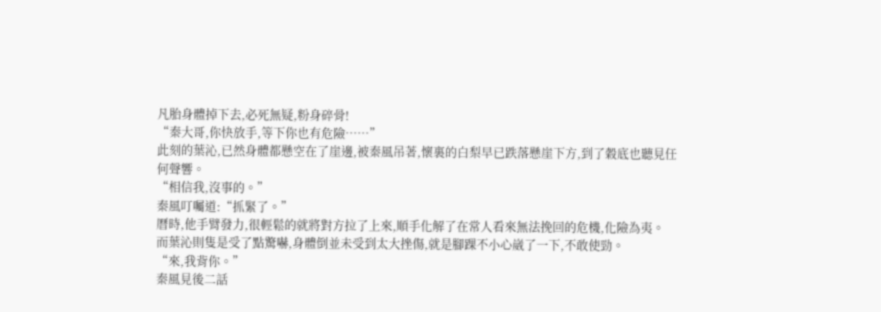凡胎身體掉下去,必死無疑,粉身碎骨!
“秦大哥,你快放手,等下你也有危險……”
此刻的葉沁,已然身體都懸空在了崖邊,被秦風吊著,懷裏的白梨早已跌落懸崖下方,到了穀底也聽見任何聲響。
“相信我,沒事的。”
秦風叮囑道:“抓緊了。”
曆時,他手臂發力,很輕鬆的就將對方拉了上來,順手化解了在常人看來無法挽回的危機,化險為夷。
而葉沁則隻是受了點驚嚇,身體倒並未受到太大挫傷,就是腳踝不小心崴了一下,不敢使勁。
“來,我背你。”
秦風見後二話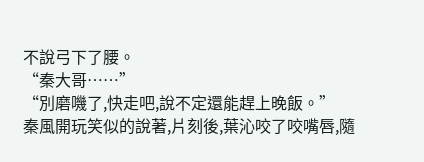不說弓下了腰。
“秦大哥……”
“別磨嘰了,快走吧,說不定還能趕上晚飯。”
秦風開玩笑似的說著,片刻後,葉沁咬了咬嘴唇,隨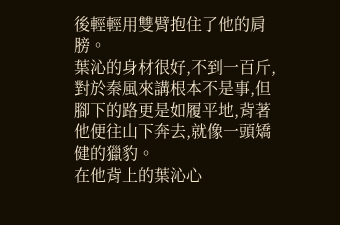後輕輕用雙臂抱住了他的肩膀。
葉沁的身材很好,不到一百斤,對於秦風來講根本不是事,但腳下的路更是如履平地,背著他便往山下奔去,就像一頭矯健的獵豹。
在他背上的葉沁心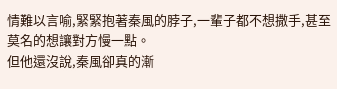情難以言喻,緊緊抱著秦風的脖子,一輩子都不想撒手,甚至莫名的想讓對方慢一點。
但他還沒說,秦風卻真的漸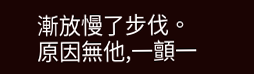漸放慢了步伐。
原因無他,一顫一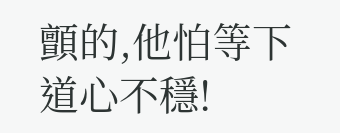顫的,他怕等下道心不穩!